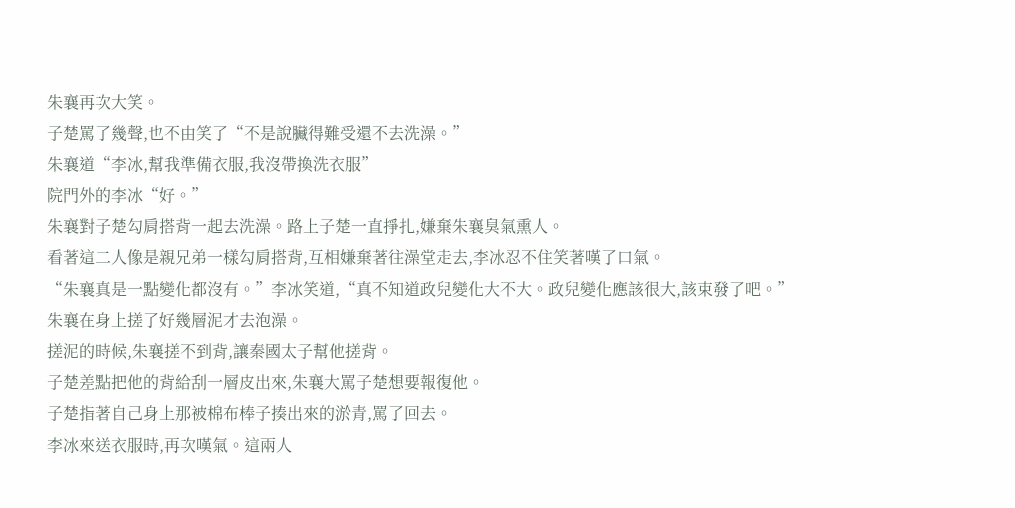朱襄再次大笑。
子楚罵了幾聲,也不由笑了“不是說臟得難受還不去洗澡。”
朱襄道“李冰,幫我準備衣服,我沒帶換洗衣服”
院門外的李冰“好。”
朱襄對子楚勾肩搭背一起去洗澡。路上子楚一直掙扎,嫌棄朱襄臭氣熏人。
看著這二人像是親兄弟一樣勾肩搭背,互相嫌棄著往澡堂走去,李冰忍不住笑著嘆了口氣。
“朱襄真是一點變化都沒有。”李冰笑道,“真不知道政兒變化大不大。政兒變化應該很大,該束發了吧。”
朱襄在身上搓了好幾層泥才去泡澡。
搓泥的時候,朱襄搓不到背,讓秦國太子幫他搓背。
子楚差點把他的背給刮一層皮出來,朱襄大罵子楚想要報復他。
子楚指著自己身上那被棉布棒子揍出來的淤青,罵了回去。
李冰來送衣服時,再次嘆氣。這兩人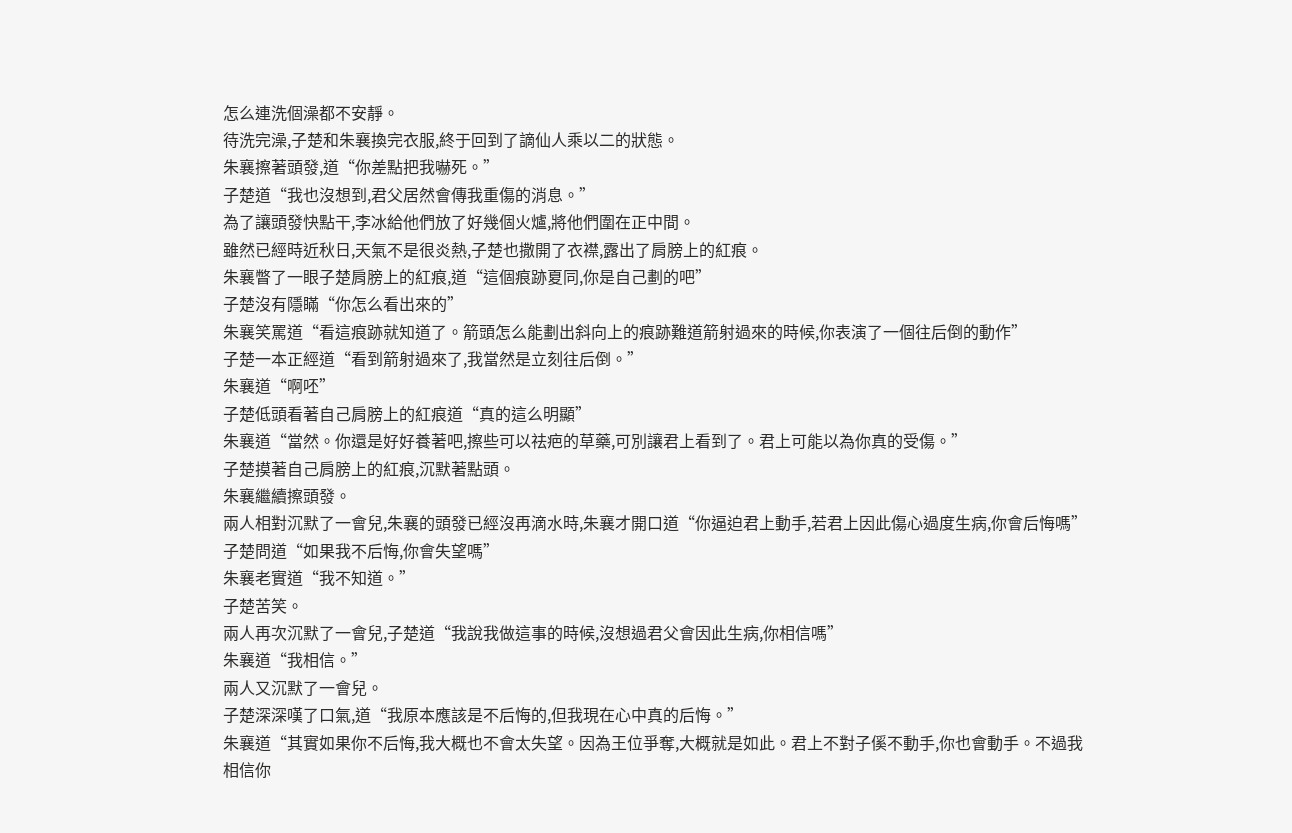怎么連洗個澡都不安靜。
待洗完澡,子楚和朱襄換完衣服,終于回到了謫仙人乘以二的狀態。
朱襄擦著頭發,道“你差點把我嚇死。”
子楚道“我也沒想到,君父居然會傳我重傷的消息。”
為了讓頭發快點干,李冰給他們放了好幾個火爐,將他們圍在正中間。
雖然已經時近秋日,天氣不是很炎熱,子楚也撒開了衣襟,露出了肩膀上的紅痕。
朱襄瞥了一眼子楚肩膀上的紅痕,道“這個痕跡夏同,你是自己劃的吧”
子楚沒有隱瞞“你怎么看出來的”
朱襄笑罵道“看這痕跡就知道了。箭頭怎么能劃出斜向上的痕跡難道箭射過來的時候,你表演了一個往后倒的動作”
子楚一本正經道“看到箭射過來了,我當然是立刻往后倒。”
朱襄道“啊呸”
子楚低頭看著自己肩膀上的紅痕道“真的這么明顯”
朱襄道“當然。你還是好好養著吧,擦些可以祛疤的草藥,可別讓君上看到了。君上可能以為你真的受傷。”
子楚摸著自己肩膀上的紅痕,沉默著點頭。
朱襄繼續擦頭發。
兩人相對沉默了一會兒,朱襄的頭發已經沒再滴水時,朱襄才開口道“你逼迫君上動手,若君上因此傷心過度生病,你會后悔嗎”
子楚問道“如果我不后悔,你會失望嗎”
朱襄老實道“我不知道。”
子楚苦笑。
兩人再次沉默了一會兒,子楚道“我說我做這事的時候,沒想過君父會因此生病,你相信嗎”
朱襄道“我相信。”
兩人又沉默了一會兒。
子楚深深嘆了口氣,道“我原本應該是不后悔的,但我現在心中真的后悔。”
朱襄道“其實如果你不后悔,我大概也不會太失望。因為王位爭奪,大概就是如此。君上不對子傒不動手,你也會動手。不過我相信你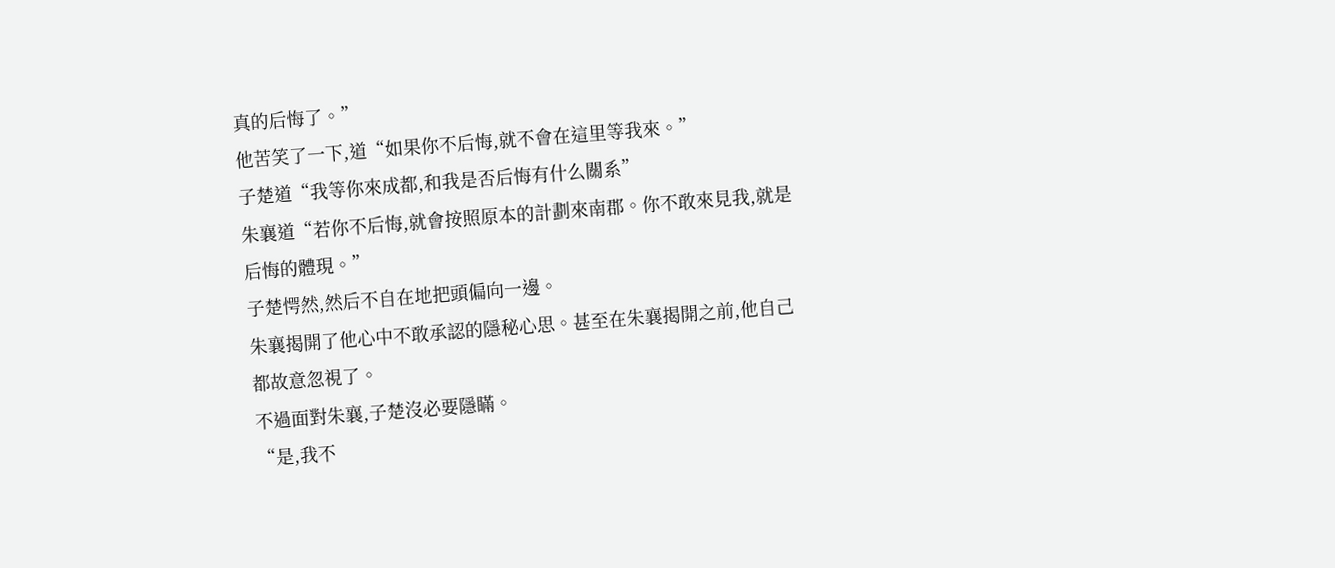真的后悔了。”
他苦笑了一下,道“如果你不后悔,就不會在這里等我來。”
子楚道“我等你來成都,和我是否后悔有什么關系”
朱襄道“若你不后悔,就會按照原本的計劃來南郡。你不敢來見我,就是后悔的體現。”
子楚愕然,然后不自在地把頭偏向一邊。
朱襄揭開了他心中不敢承認的隱秘心思。甚至在朱襄揭開之前,他自己都故意忽視了。
不過面對朱襄,子楚沒必要隱瞞。
“是,我不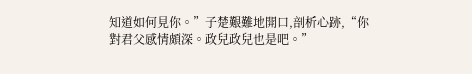知道如何見你。”子楚艱難地開口,剖析心跡,“你對君父感情頗深。政兒政兒也是吧。”